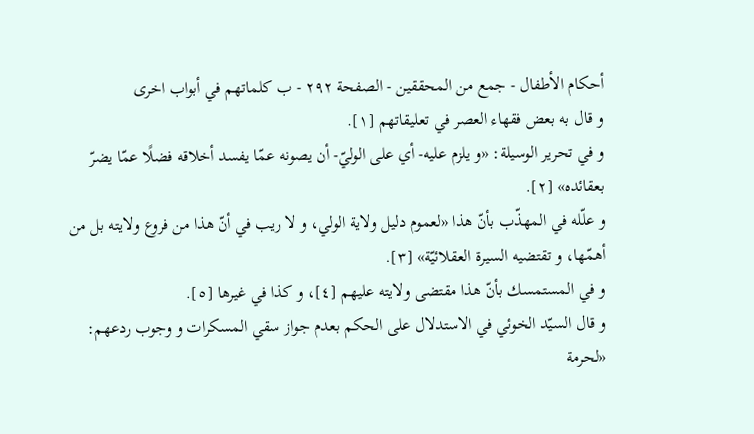أحكام الأطفال - جمع من المحققين - الصفحة ٢٩٢ - ب كلماتهم في أبواب اخرى
و قال به بعض فقهاء العصر في تعليقاتهم [١].
و في تحرير الوسيلة: «و يلزم عليه- أي على الوليّ- أن يصونه عمّا يفسد أخلاقه فضلًا عمّا يضرّ بعقائده» [٢].
و علّله في المهذّب بأنّ هذا «لعموم دليل ولاية الولي، و لا ريب في أنّ هذا من فروع ولايته بل من أهمّها، و تقتضيه السيرة العقلائيّة» [٣].
و في المستمسك بأنّ هذا مقتضى ولايته عليهم [٤]، و كذا في غيرها [٥].
و قال السيّد الخوئي في الاستدلال على الحكم بعدم جواز سقي المسكرات و وجوب ردعهم: «لحرمة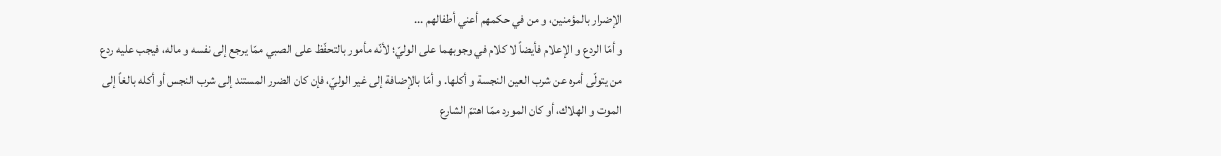الإضرار بالمؤمنين، و من في حكمهم أعني أطفالهم ...
و أمّا الردع و الإعلام فأيضاً لا كلام في وجوبهما على الوليّ؛ لأنّه مأمور بالتحفّظ على الصبي ممّا يرجع إلى نفسه و ماله، فيجب عليه ردع من يتولّى أمره عن شرب العين النجسة و أكلها. و أمّا بالإضافة إلى غير الوليّ، فإن كان الضرر المستند إلى شرب النجس أو أكله بالغاً إلى الموت و الهلاك، أو كان المورد ممّا اهتمّ الشارع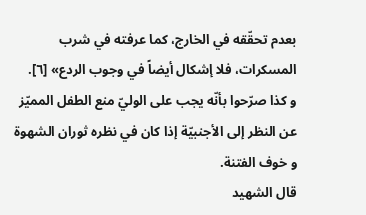بعدم تحقّقه في الخارج، كما عرفته في شرب المسكرات، فلا إشكال أيضاً في وجوب الردع» [٦].
و كذا صرّحوا بأنّه يجب على الوليّ منع الطفل المميّز عن النظر إلى الأجنبيّة إذا كان في نظره ثوران الشهوة و خوف الفتنة.
قال الشهيد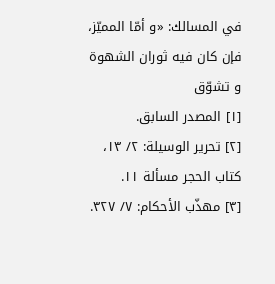في المسالك: «و أمّا المميّز، فإن كان فيه ثوران الشهوة و تشوّق
[١] المصدر السابق.
[٢] تحرير الوسيلة: ٢/ ١٣، كتاب الحجر مسألة ١١.
[٣] مهذّب الأحكام: ٧/ ٣٢٧.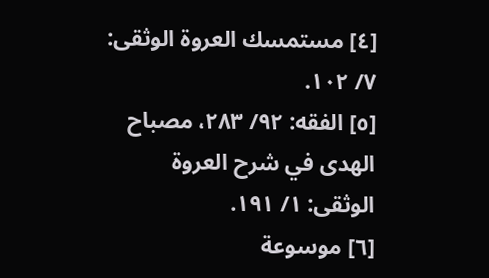[٤] مستمسك العروة الوثقى: ٧/ ١٠٢.
[٥] الفقه: ٩٢/ ٢٨٣، مصباح الهدى في شرح العروة الوثقى: ١/ ١٩١.
[٦] موسوعة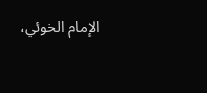الإمام الخوئي،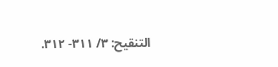التنقيح: ٣/ ٣١١- ٣١٢.